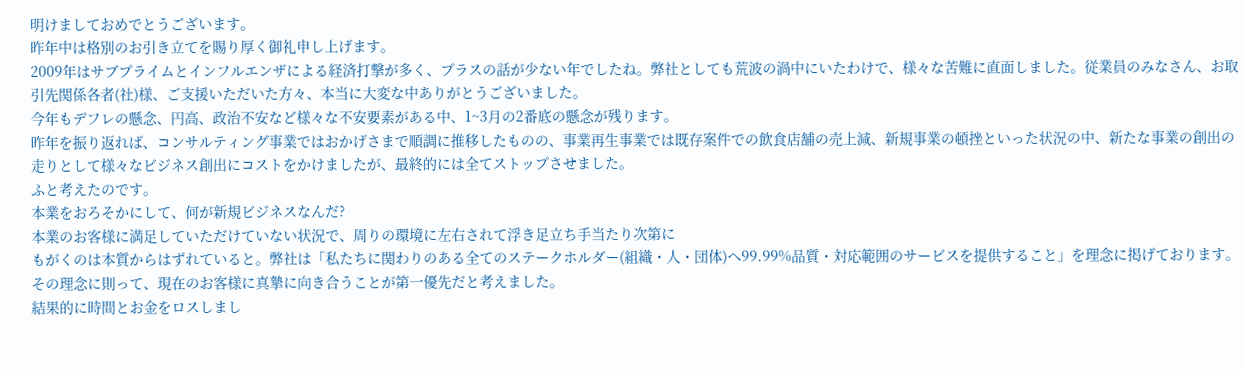明けましておめでとうございます。
昨年中は格別のお引き立てを賜り厚く御礼申し上げます。
2009年はサブプライムとインフルエンザによる経済打撃が多く、プラスの話が少ない年でしたね。弊社としても荒波の渦中にいたわけで、様々な苦難に直面しました。従業員のみなさん、お取引先関係各者(社)様、ご支援いただいた方々、本当に大変な中ありがとうございました。
今年もデフレの懸念、円高、政治不安など様々な不安要素がある中、1~3月の2番底の懸念が残ります。
昨年を振り返れば、コンサルティング事業ではおかげさまで順調に推移したものの、事業再生事業では既存案件での飲食店舗の売上減、新規事業の頓挫といった状況の中、新たな事業の創出の走りとして様々なビジネス創出にコストをかけましたが、最終的には全てストップさせました。
ふと考えたのです。
本業をおろそかにして、何が新規ビジネスなんだ?
本業のお客様に満足していただけていない状況で、周りの環境に左右されて浮き足立ち手当たり次第に
もがくのは本質からはずれていると。弊社は「私たちに関わりのある全てのステークホルダー(組織・人・団体)へ99.99%品質・対応範囲のサービスを提供すること」を理念に掲げております。
その理念に則って、現在のお客様に真摯に向き合うことが第一優先だと考えました。
結果的に時間とお金をロスしまし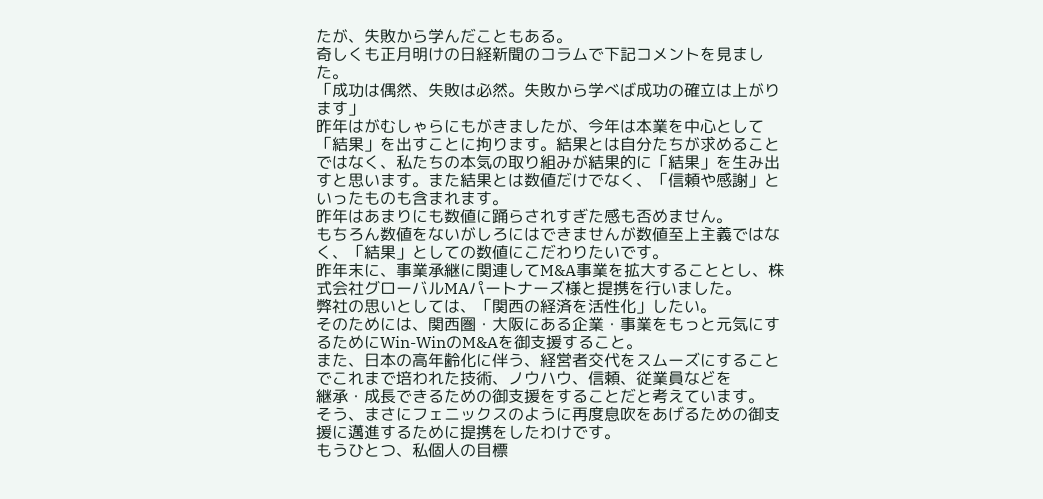たが、失敗から学んだこともある。
奇しくも正月明けの日経新聞のコラムで下記コメントを見ました。
「成功は偶然、失敗は必然。失敗から学べば成功の確立は上がります」
昨年はがむしゃらにもがきましたが、今年は本業を中心として「結果」を出すことに拘ります。結果とは自分たちが求めることではなく、私たちの本気の取り組みが結果的に「結果」を生み出すと思います。また結果とは数値だけでなく、「信頼や感謝」といったものも含まれます。
昨年はあまりにも数値に踊らされすぎた感も否めません。
もちろん数値をないがしろにはできませんが数値至上主義ではなく、「結果」としての数値にこだわりたいです。
昨年末に、事業承継に関連してM&A事業を拡大することとし、株式会社グローバルMAパートナーズ様と提携を行いました。
弊社の思いとしては、「関西の経済を活性化」したい。
そのためには、関西圏・大阪にある企業・事業をもっと元気にするためにWin-WinのM&Aを御支援すること。
また、日本の高年齢化に伴う、経営者交代をスムーズにすることでこれまで培われた技術、ノウハウ、信頼、従業員などを
継承・成長できるための御支援をすることだと考えています。
そう、まさにフェニックスのように再度息吹をあげるための御支援に邁進するために提携をしたわけです。
もうひとつ、私個人の目標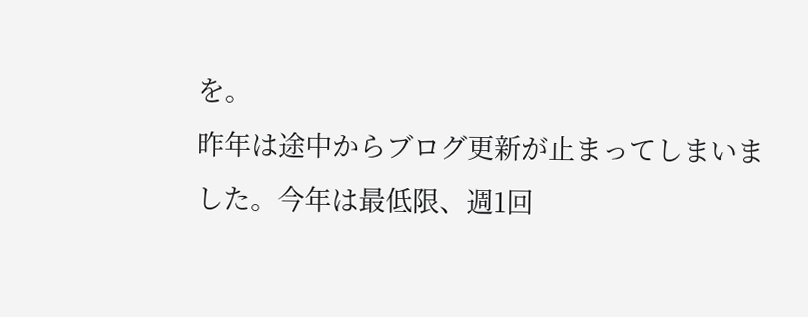を。
昨年は途中からブログ更新が止まってしまいました。今年は最低限、週1回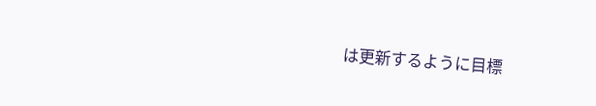は更新するように目標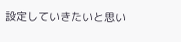設定していきたいと思い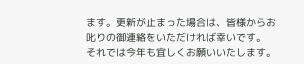ます。更新が止まった場合は、皆様からお叱りの御連絡をいただければ幸いです。
それでは今年も宜しくお願いいたします。